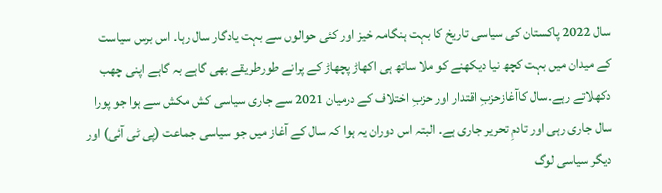سال 2022 پاکستان کی سیاسی تاریخ کا بہت ہنگامہ خیز اور کئی حوالوں سے بہت یادگار سال رہا۔ اس برس سیاست کے میدان میں بہت کچھ نیا دیکھنے کو ملا ساتھ ہی اکھاڑ پچھاڑ کے پرانے طورطریقے بھی گاہے بہ گاہے اپنی چھب دکھلاتے رہے۔سال کاآغازحزبِ اقتدار اور حزبِ اختلاف کے درمیان 2021 سے جاری سیاسی کش مکش سے ہوا جو پورا سال جاری رہی اور تادمِ تحریر جاری ہے۔ البتہ اس دوران یہ ہوا کہ سال کے آغاز میں جو سیاسی جماعت (پی ٹی آئی) اور دیگر سیاسی لوگ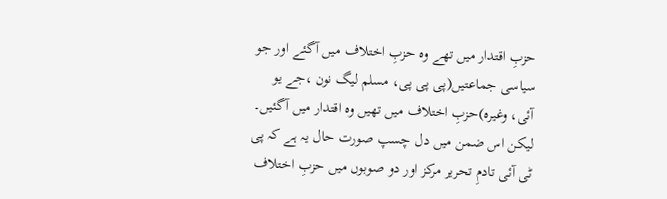حزبِ اقتدار میں تھے وہ حزبِ اختلاف میں آگئے اور جو سیاسی جماعتیں(پی پی پی، مسلم لیگ نون ،جے یو آئی، وغیرہ)حزبِ اختلاف میں تھیں وہ اقتدار میں آگئیں۔
لیکن اس ضمن میں دل چسپ صورت حال یہ ہے کہ پی ٹی آئی تادمِ تحریر مرکز اور دو صوبوں میں حزبِ اختلاف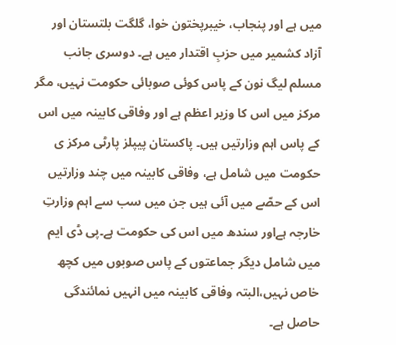میں ہے اور پنجاب، خیبرپختون خوا، گلگت بلتستان اور آزاد کشمیر میں حزبِ اقتدار میں ہے۔ دوسری جانب مسلم لیگ نون کے پاس کوئی صوبائی حکومت نہیں، مگر مرکز میں اس کا وزیر اعظم ہے اور وفاقی کابینہ میں اس کے پاس اہم وزارتیں ہیں۔ پاکستان پیپلز پارٹی مرکز ی حکومت میں شامل ہے، وفاقی کابینہ میں چند وزارتیں اس کے حصّے میں آئی ہیں جن میں سب سے اہم وزارتِ خارجہ ہےاور سندھ میں اس کی حکومت ہے۔پی ڈی ایم میں شامل دیگر جماعتوں کے پاس صوبوں میں کچھ خاص نہیں،البتہ وفاقی کابینہ میں انہیں نمائندگی حاصل ہے۔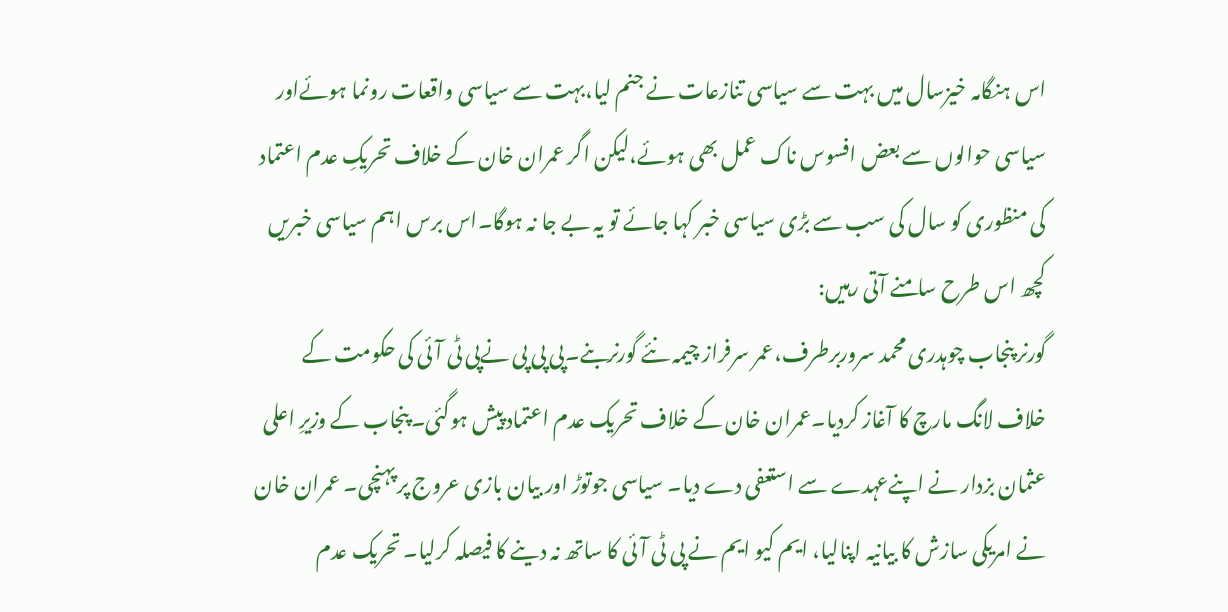اس ہنگامہ خیزسال میں بہت سے سیاسی تنازعات نے جنم لیا،بہت سے سیاسی واقعات رونما ہوئےاور سیاسی حوالوں سے بعض افسوس ناک عمل بھی ہوئے،لیکن اگر عمران خان کے خلاف تحریکِ عدم اعتماد کی منظوری کو سال کی سب سے بڑی سیاسی خبر کہا جائے تو یہ بے جا نہ ہوگا۔اس برس اہم سیاسی خبریں کچھ اس طرح سامنے آتی رہیں:
گورنر پنجاب چوہدری محمد سروربرطرف،عمر سرفراز چیمہ نئے گورنربنے۔پی پی پی نےپی ٹی آئی کی حکومت کے خلاف لانگ مارچ کا آغاز کردیا۔عمران خان کے خلاف تحریک عدم اعتماد پیش ہوگئی۔ پنجاب کے وزیرِ اعلی عثمان بزدار نے اپنےعہدے سے استعفی دے دیا۔ سیاسی جوتوڑ اور بیان بازی عروج پر پہنچی۔ عمران خان نے امریکی سازش کا بیانیہ اپنالیا، ایم کیو ایم نے پی ٹی آئی کا ساتھ نہ دینے کا فیصلہ کرلیا۔ تحریک عدم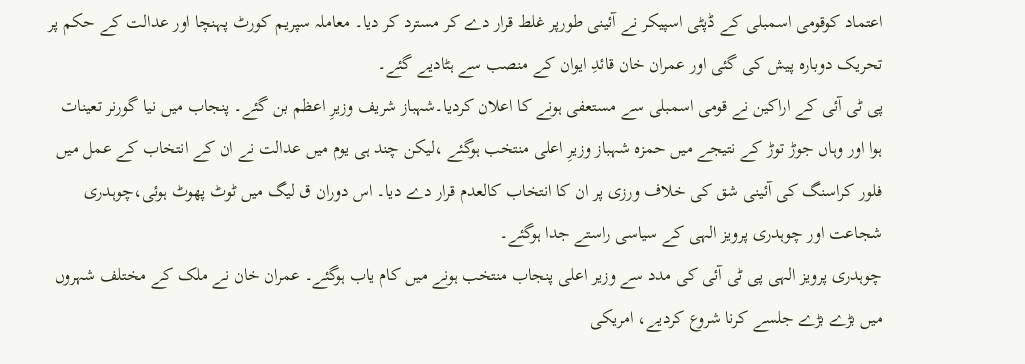اعتماد کوقومی اسمبلی کے ڈپٹی اسپیکر نے آئینی طورپر غلط قرار دے کر مسترد کر دیا۔ معاملہ سپریم کورٹ پہنچا اور عدالت کے حکم پر تحریک دوبارہ پیش کی گئی اور عمران خان قائدِ ایوان کے منصب سے ہٹادیے گئے۔
پی ٹی آئی کے اراکین نے قومی اسمبلی سے مستعفی ہونے کا اعلان کردیا۔شہباز شریف وزیرِ اعظم بن گئے۔ پنجاب میں نیا گورنر تعینات ہوا اور وہاں جوڑ توڑ کے نتیجے میں حمزہ شہباز وزیرِ اعلی منتخب ہوگئے ،لیکن چند ہی یوم میں عدالت نے ان کے انتخاب کے عمل میں فلور کراسنگ کی آئینی شق کی خلاف ورزی پر ان کا انتخاب کالعدم قرار دے دیا۔ اس دوران ق لیگ میں ٹوٹ پھوٹ ہوئی،چوہدری شجاعت اور چوہدری پرویز الہی کے سیاسی راستے جدا ہوگئے۔
چوہدری پرویز الہی پی ٹی آئی کی مدد سے وزیر اعلی پنجاب منتخب ہونے میں کام یاب ہوگئے۔ عمران خان نے ملک کے مختلف شہروں میں بڑے بڑے جلسے کرنا شروع کردیے، امریکی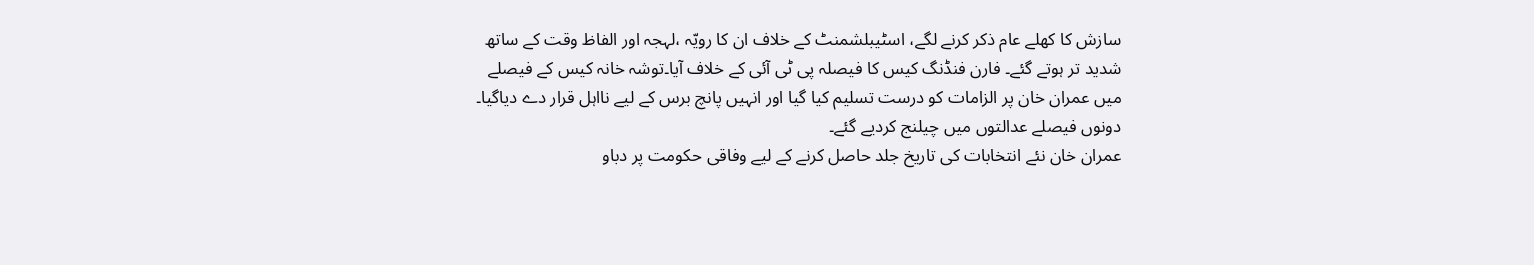سازش کا کھلے عام ذکر کرنے لگے، اسٹیبلشمنٹ کے خلاف ان کا رویّہ ،لہجہ اور الفاظ وقت کے ساتھ شدید تر ہوتے گئے۔ فارن فنڈنگ کیس کا فیصلہ پی ٹی آئی کے خلاف آیا۔توشہ خانہ کیس کے فیصلے میں عمران خان پر الزامات کو درست تسلیم کیا گیا اور انہیں پانچ برس کے لیے نااہل قرار دے دیاگیا۔ دونوں فیصلے عدالتوں میں چیلنج کردیے گئے۔
عمران خان نئے انتخابات کی تاریخ جلد حاصل کرنے کے لیے وفاقی حکومت پر دباو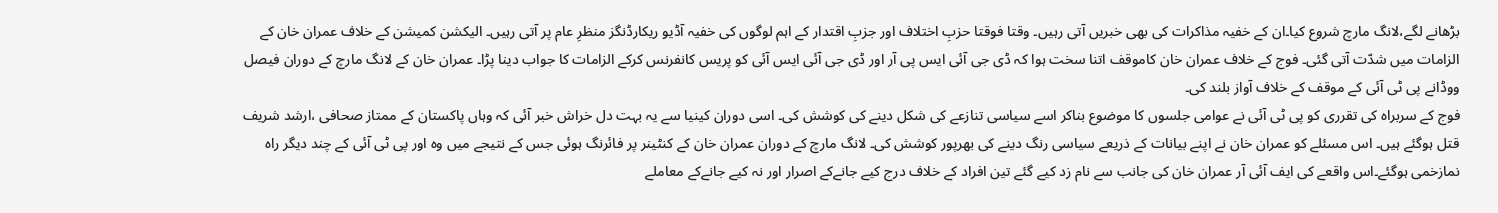بڑھانے لگے،لانگ مارچ شروع کیا۔ان کے خفیہ مذاکرات کی بھی خبریں آتی رہیں۔ وقتا فوقتا حزبِ اختلاف اور جزبِ اقتدار کے اہم لوگوں کی خفیہ آڈیو ریکارڈنگز منظرِ عام پر آتی رہیں۔ الیکشن کمیشن کے خلاف عمران خان کے الزامات میں شدّت آتی گئی۔ فوج کے خلاف عمران خان کاموقف اتنا سخت ہوا کہ ڈی جی آئی ایس پی آر اور ڈی جی آئی ایس آئی کو پریس کانفرنس کرکے الزامات کا جواب دینا پڑا۔ عمران خان کے لانگ مارچ کے دوران فیصل ووڈانے پی ٹی آئی کے موقف کے خلاف آواز بلند کی۔
فوج کے سربراہ کی تقرری کو پی ٹی آئی نے عوامی جلسوں کا موضوع بناکر اسے سیاسی تنازعے کی شکل دینے کی کوشش کی۔ اسی دوران کینیا سے یہ بہت دل خراش خبر آئی کہ وہاں پاکستان کے ممتاز صحافی ،ارشد شریف قتل ہوگئے ہیں۔ اس مسئلے کو عمران خان نے اپنے بیانات کے ذریعے سیاسی رنگ دینے کی بھرپور کوشش کی۔ لانگ مارچ کے دوران عمران خان کے کنٹینر پر فائرنگ ہوئی جس کے نتیجے میں وہ اور پی ٹی آئی کے چند دیگر راہ نمازخمی ہوگئے۔اس واقعے کی ایف آئی آر عمران خان کی جانب سے نام زد کیے گئے تین افراد کے خلاف درج کیے جانےکے اصرار اور نہ کیے جانےکے معاملے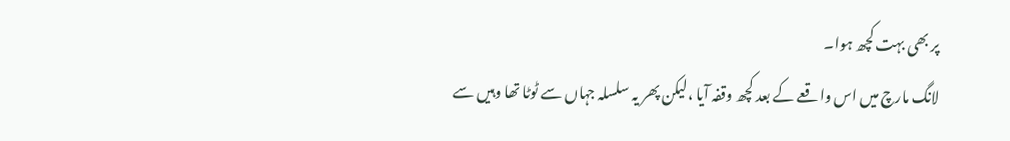پر بھی بہت کچھ ہوا۔
لانگ مارچ میں اس واقعے کے بعد کچھ وقفہ آیا ،لیکن پھر یہ سلسلہ جہاں سے ٹوٹا تھا وہیں سے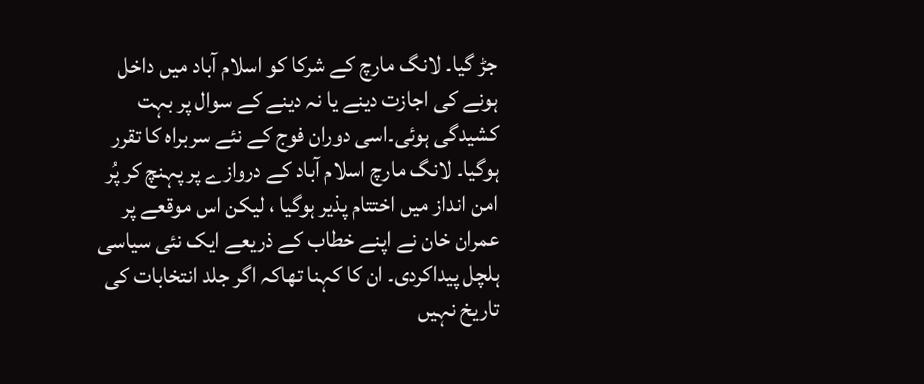جڑ گیا۔ لانگ مارچ کے شرکا کو اسلام آباد میں داخل ہونے کی اجازت دینے یا نہ دینے کے سوال پر بہت کشیدگی ہوئی۔اسی دوران فوج کے نئے سربراہ کا تقرر ہوگیا۔ لانگ مارچ اسلام آباد کے دروازے پر پہنچ کر پُر امن انداز میں اختتام پذیر ہوگیا ، لیکن اس موقعے پر عمران خان نے اپنے خطاب کے ذریعے ایک نئی سیاسی ہلچل پیداکردی۔ ان کا کہنا تھاکہ اگر جلد انتخابات کی تاریخ نہیں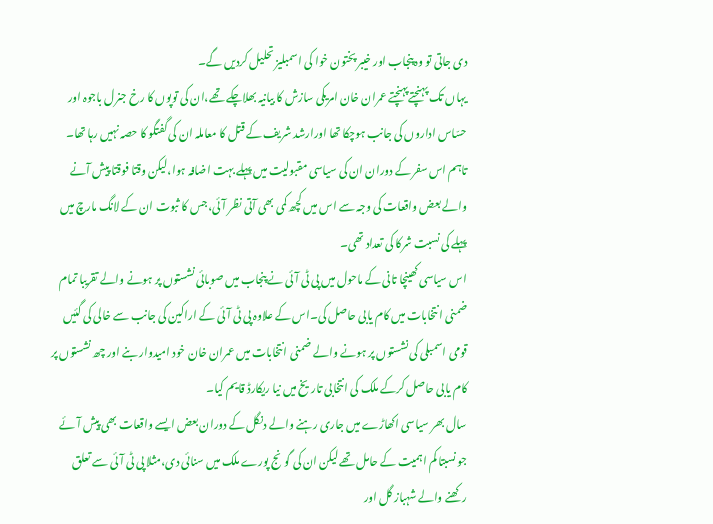دی جاتی تو وہ پنجاب اور خیبر پختون خوا کی اسمبلیز تحلیل کردیں گے۔
یہاں تک پہنچتےپہنچتے عمران خان امریکی سازش کا بیانیہ بھلاچکے تھے،ان کی توپوں کا رخ جنرل باجوہ اور حسّاس اداروں کی جانب ہوچکا تھا اورارشد شریف کے قتل کا معاملہ ان کی گفتگو کا حصہ نہیں رہا تھا۔ تاہم اس سفر کے دوران ان کی سیاسی مقبولیت میں پہلے بہت اضافہ ہوا،لیکن وقتا فوقتا پیش آنے والے بعض واقعات کی وجہ سے اس میں کچھ کمی بھی آتی نظر آئی،جس کا ثبوت ان کے لانگ مارچ میں پہلے کی نسبت شرکا کی تعداد تھی۔
اس سیاسی کھینچا تانی کے ماحول میں پی ٹی آئی نے پنجاب میں صوبائی نشستوں پر ہونے والے تقریبا تمام ضمنی انتخابات میں کام یابی حاصل کی۔اس کے علاوہ پی ٹی آئی کے اراکین کی جانب سے خالی کی گئیں قومی اسمبلی کی نشستوں پر ہونے والے ضمنی انتخابات میں عمران خان خود امیدوار بنے اور چھ نشستوں پر کام یابی حاصل کرکے ملک کی انتخابی تاریخ میں نیا ریکارڈ قایم کیا۔
سال بھر سیاسی اکھاڑے میں جاری رہنے والے دنگل کے دوران بعض ایسے واقعات بھی پیش آئے جو نسبتا کم اہمیت کے حامل تھے لیکن ان کی گونج پورے ملک میں سنائی دی،مثلا پی ٹی آئی سے تعلق رکھنے والے شہباز گل اور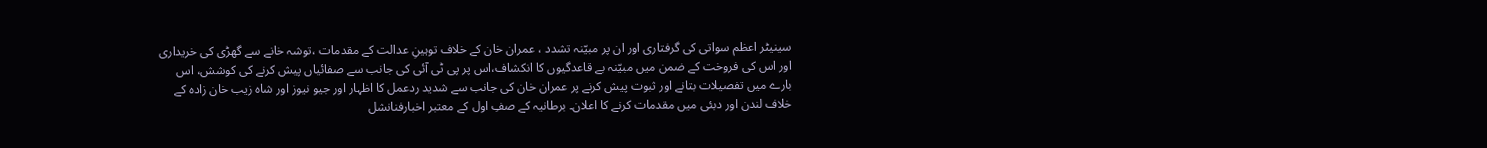سینیٹر اعظم سواتی کی گرفتاری اور ان پر مبیّنہ تشدد ، عمران خان کے خلاف توہینِ عدالت کے مقدمات ،توشہ خانے سے گھڑی کی خریداری اور اس کی فروخت کے ضمن میں مبیّنہ بے قاعدگیوں کا انکشاف،اس پر پی ٹی آئی کی جانب سے صفائیاں پیش کرنے کی کوشش، اس بارے میں تفصیلات بتانے اور ثبوت پیش کرنے پر عمران خان کی جانب سے شدید ردعمل کا اظہار اور جیو نیوز اور شاہ زیب خان زادہ کے خلاف لندن اور دبئی میں مقدمات کرنے کا اعلان۔ برطانیہ کے صفِ اول کے معتبر اخبارفنانشل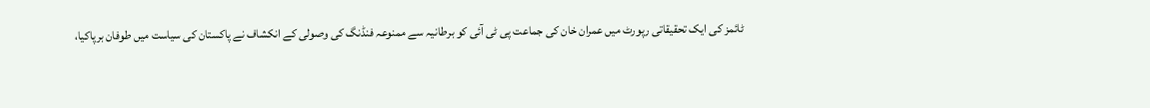ٹائمز کی ایک تحقیقاتی رپورٹ میں عمران خان کی جماعت پی ٹی آئی کو برطانیہ سے ممنوعہ فنڈنگ کی وصولی کے انکشاف نے پاکستان کی سیاست میں طوفان برپاکیا،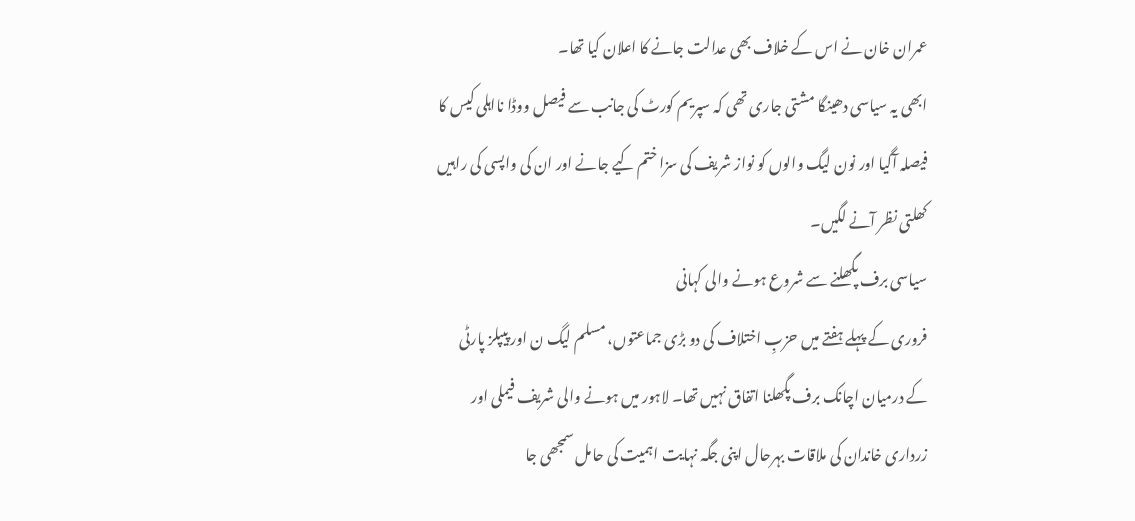عمران خان نے اس کے خلاف بھی عدالت جانے کا اعلان کیا تھا۔
ابھی یہ سیاسی دھینگا مشتی جاری تھی کہ سپریم کورٹ کی جانب سے فیصل ووڈا نااہلی کیس کا فیصلہ آگیا اور نون لیگ والوں کو نواز شریف کی سزا ختم کیے جانے اور ان کی واپسی کی راہیں کھلتی نظر آنے لگیں۔
سیاسی برف پگھلنے سے شروع ہونے والی کہانی
فروری کے پہلے ہفتے میں حزبِ اختلاف کی دو بڑی جماعتوں، مسلم لیگ ن اور پیپلز پارٹی کے درمیان اچانک برف پگھلنا اتفاق نہیں تھا۔ لاہور میں ہونے والی شریف فیملی اور زرداری خاندان کی ملاقات بہرحال اپنی جگہ نہایت اہمیت کی حامل سمجھی جا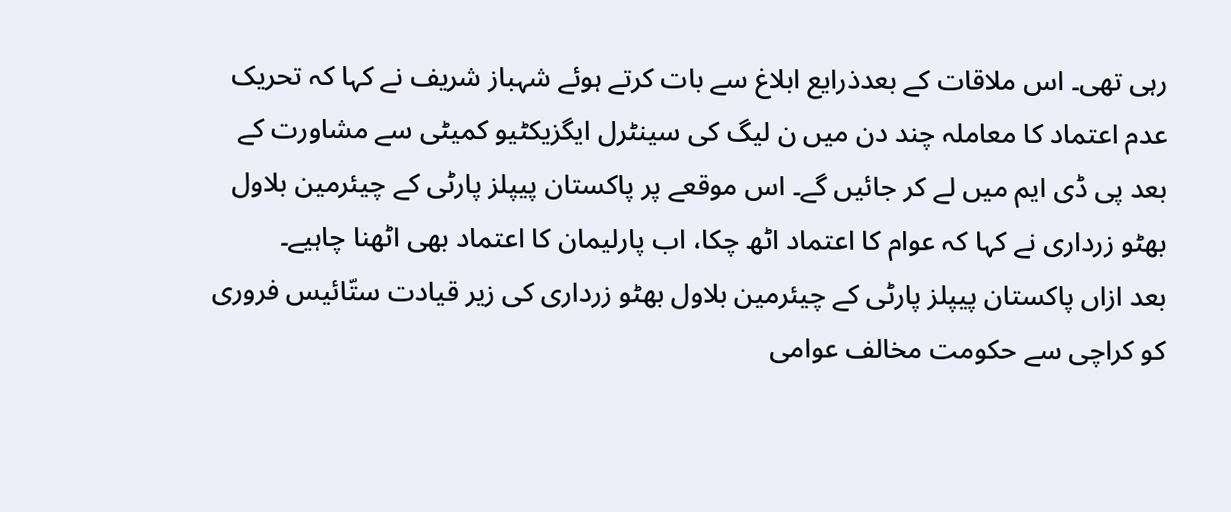رہی تھی۔ اس ملاقات کے بعدذرایع ابلاغ سے بات کرتے ہوئے شہباز شریف نے کہا کہ تحریک عدم اعتماد کا معاملہ چند دن میں ن لیگ کی سینٹرل ایگزیکٹیو کمیٹی سے مشاورت کے بعد پی ڈی ایم میں لے کر جائیں گے۔ اس موقعے پر پاکستان پیپلز پارٹی کے چیئرمین بلاول بھٹو زرداری نے کہا کہ عوام کا اعتماد اٹھ چکا، اب پارلیمان کا اعتماد بھی اٹھنا چاہیے۔
بعد ازاں پاکستان پیپلز پارٹی کے چیئرمین بلاول بھٹو زرداری کی زیر قیادت ستّائیس فروری کو کراچی سے حکومت مخالف عوامی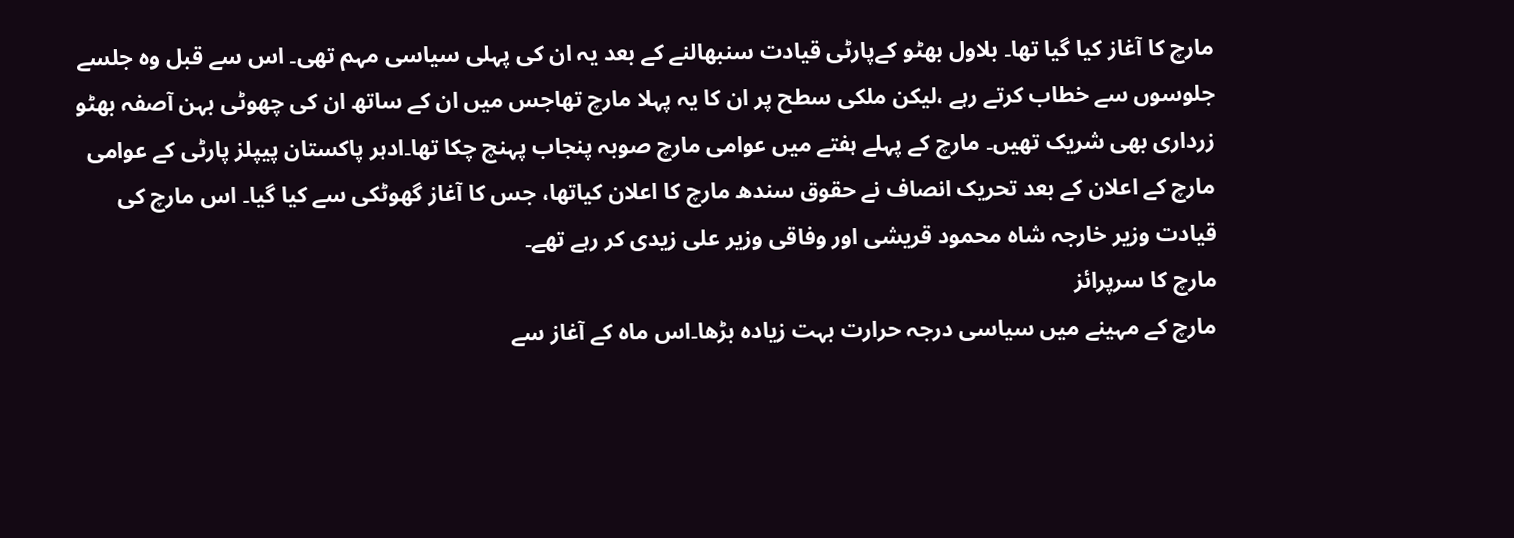مارچ کا آغاز کیا گیا تھا۔ بلاول بھٹو کےپارٹی قیادت سنبھالنے کے بعد یہ ان کی پہلی سیاسی مہم تھی۔ اس سے قبل وہ جلسے جلوسوں سے خطاب کرتے رہے ،لیکن ملکی سطح پر ان کا یہ پہلا مارچ تھاجس میں ان کے ساتھ ان کی چھوٹی بہن آصفہ بھٹو زرداری بھی شریک تھیں۔ مارچ کے پہلے ہفتے میں عوامی مارچ صوبہ پنجاب پہنچ چکا تھا۔ادہر پاکستان پیپلز پارٹی کے عوامی مارچ کے اعلان کے بعد تحریک انصاف نے حقوق سندھ مارچ کا اعلان کیاتھا، جس کا آغاز گھوٹکی سے کیا گیا۔ اس مارچ کی قیادت وزیر خارجہ شاہ محمود قریشی اور وفاقی وزیر علی زیدی کر رہے تھے۔
مارچ کا سرپرائز
مارچ کے مہینے میں سیاسی درجہ حرارت بہت زیادہ بڑھا۔اس ماہ کے آغاز سے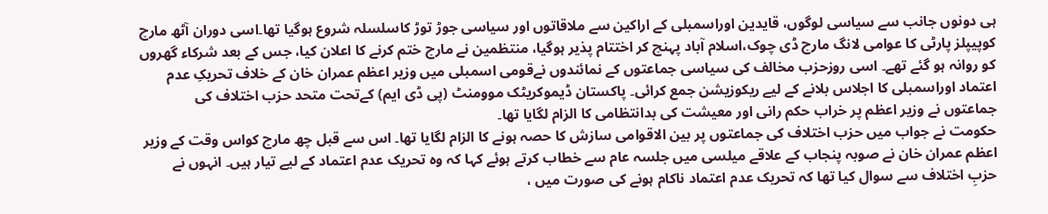ہی دونوں جانب سے سیاسی لوگوں، قایدین اوراسمبلی کے اراکین سے ملاقاتوں اور سیاسی جوڑ توڑ کاسلسلہ شروع ہوگیا تھا۔اسی دوران آٹھ مارچ کوپیپلز پارٹی کا عوامی لانگ مارچ ڈی چوک،اسلام آباد پہنچ کر اختتام پذیر ہوگیا، منتظمین نے مارچ ختم کرنے کا اعلان کیا، جس کے بعد شرکاء گھروں کو روانہ ہو گئے تھے۔ اسی روزحزب مخالف کی سیاسی جماعتوں کے نمائندوں نےقومی اسمبلی میں وزیر اعظم عمران خان کے خلاف تحریکِ عدم اعتماد اوراسمبلی کا اجلاس بلانے کے لیے ریکوزیشن جمع کرائی۔ پاکستان ڈیموکریٹک موومنٹ (پی ڈی ایم) کےتحت متحد حزب اختلاف کی جماعتوں نے وزیر اعظم پر خراب حکم رانی اور معیشت کی بدانتظامی کا الزام لگایا تھا۔
حکومت نے جواب میں حزب اختلاف کی جماعتوں پر بین الاقوامی سازش کا حصہ ہونے کا الزام لگایا تھا۔ اس سے قبل چھ مارچ کواس وقت کے وزیر اعظم عمران خان نے صوبہ پنجاب کے علاقے میلسی میں جلسہ عام سے خطاب کرتے ہوئے کہا کہ وہ تحریک عدم اعتماد کے لیے تیار ہیں۔ انہوں نے حزبِ اختلاف سے سوال کیا تھا کہ تحریک عدم اعتماد ناکام ہونے کی صورت میں ،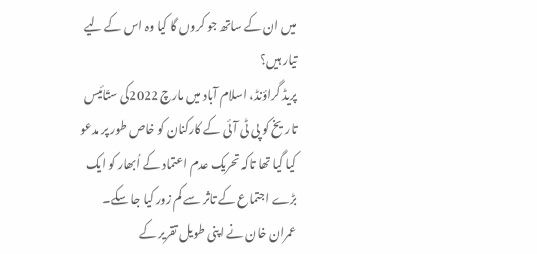میں ان کے ساتھ جو کروں گا کیا وہ اس کے لیے تیار ہیں؟
پریڈ گراؤنڈ، اسلام آباد میں مارچ 2022کی ستّائیس تاریخ کو پی ٹی آئی کے کارکنان کو خاص طور پر مدعو کیا گیا تھا تاکہ تحریک عدم اعتماد کے اُبھار کو ایک بڑے اجتماع کے تاثر سے کم زور کیا جا سکے۔ عمران خان نے اپنی طویل تقریر کے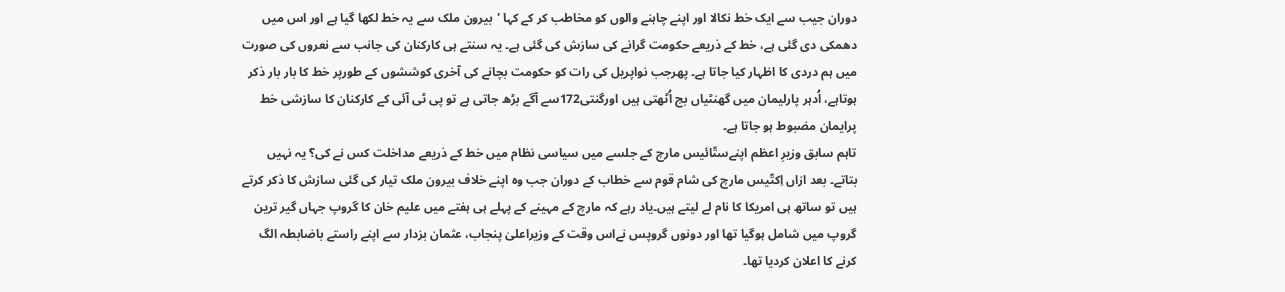دوران جیب سے ایک خط نکالا اور اپنے چاہنے والوں کو مخاطب کر کے کہا 'بیرون ملک سے یہ خط لکھا گیا ہے اور اس میں دھمکی دی گئی ہے، خط کے ذریعے حکومت گرانے کی سازش کی گئی ہے۔ یہ سنتے ہی کارکنان کی جانب سے نعروں کی صورت میں ہم دردی کا اظہار کیا جاتا ہے۔ پھرجب نواپریل کی رات کو حکومت بچانے کی آخری کوششوں کے طورپر خط کا بار بار ذکر ہوتاہے، اُدہر پارلیمان میں گھنٹیاں بج اُٹھتی ہیں اورگنتی172سے آگے بڑھ جاتی ہے تو پی ٹی آئی کے کارکنان کا سازشی خط پرایمان مضبوط ہو جاتا ہے۔
تاہم سابق وزیرِ اعظم اپنےستّائیس مارچ کے جلسے میں سیاسی نظام میں خط کے ذریعے مداخلت کس نے کی؟ یہ نہیں بتاتے۔ بعد ازاں اِکتّیس مارچ کی شام قوم سے خطاب کے دوران جب وہ اپنے خلاف بیرون ملک تیار کی گئی سازش کا ذکر کرتے ہیں تو ساتھ ہی امریکا کا نام لے لیتے ہیں۔یاد رہے کہ مارچ کے مہینے کے پہلے ہی ہفتے میں علیم خان کا گروپ جہاں گیر ترین گروپ میں شامل ہوگیا تھا اور دونوں گروپس نےاس وقت کے وزیراعلیٰ پنجاب، عثمان بزدار سے اپنے راستے باضابطہ الگ کرنے کا اعلان کردیا تھا۔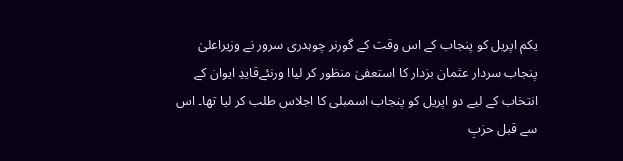یکم اپریل کو پنجاب کے اس وقت کے گورنر چوہدری سرور نے وزیراعلیٰ پنجاب سردار عثمان بزدار کا استعفیٰ منظور کر لیاا ورنئےقایدِ ایوان کے انتخاب کے لیے دو اپریل کو پنجاب اسمبلی کا اجلاس طلب کر لیا تھا۔ اس سے قبل حزبِ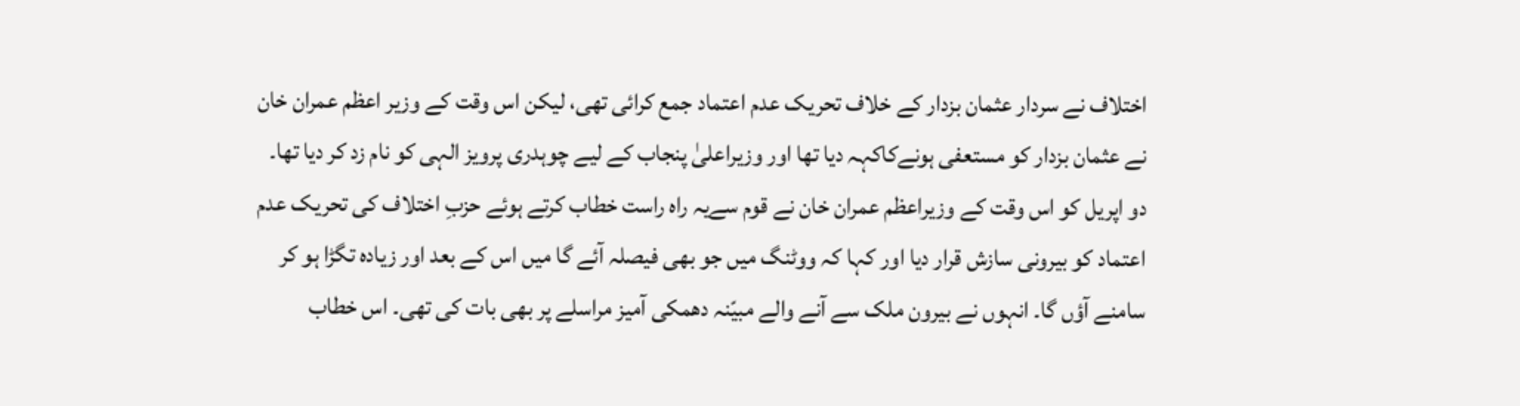اختلاف نے سردار عثمان بزدار کے خلاف تحریک عدم اعتماد جمع کرائی تھی، لیکن اس وقت کے وزیر اعظم عمران خان نے عثمان بزدار کو مستعفی ہونےکاکہہ دیا تھا اور وزیراعلیٰ پنجاب کے لیے چوہدری پرویز الہی کو نام زد کر دیا تھا۔
دو اپریل کو اس وقت کے وزیراعظم عمران خان نے قوم سےیہ راہ راست خطاب کرتے ہوئے حزبِ اختلاف کی تحریک عدم اعتماد کو بیرونی سازش قرار دیا اور کہا کہ ووٹنگ میں جو بھی فیصلہ آئے گا میں اس کے بعد اور زیادہ تگڑا ہو کر سامنے آؤں گا۔ انہوں نے بیرون ملک سے آنے والے مبیّنہ دھمکی آمیز مراسلے پر بھی بات کی تھی۔ اس خطاب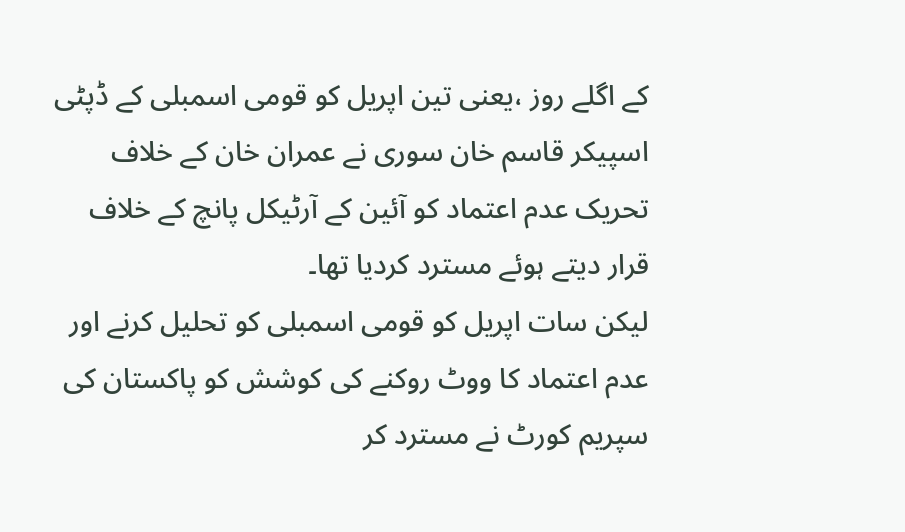کے اگلے روز ،یعنی تین اپریل کو قومی اسمبلی کے ڈپٹی اسپیکر قاسم خان سوری نے عمران خان کے خلاف تحریک عدم اعتماد کو آئین کے آرٹیکل پانچ کے خلاف قرار دیتے ہوئے مسترد کردیا تھا۔
لیکن سات اپریل کو قومی اسمبلی کو تحلیل کرنے اور عدم اعتماد کا ووٹ روکنے کی کوشش کو پاکستان کی سپریم کورٹ نے مسترد کر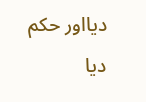دیااور حکم دیا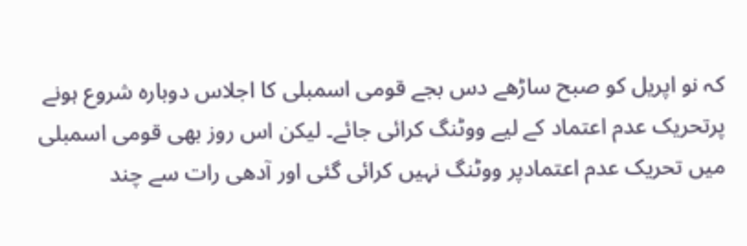کہ نو اپریل کو صبح ساڑھے دس بجے قومی اسمبلی کا اجلاس دوبارہ شروع ہونے پرتحریک عدم اعتماد کے لیے ووٹنگ کرائی جائے۔ لیکن اس روز بھی قومی اسمبلی میں تحریک عدم اعتمادپر ووٹنگ نہیں کرائی گئی اور آدھی رات سے چند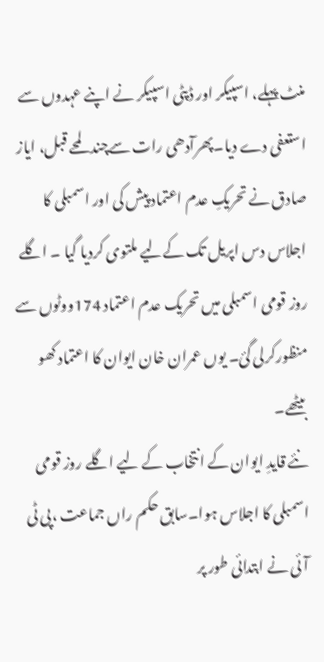منٹ پہلے، اسپیکر اور ڈپٹی اسپیکر نے اپنے عہدوں سے استعفی دے دیا۔پھرآدھی رات سےچند لمحے قبل، ایاز صادق نے تحریکِ عدم اعتماد پیش کی اور اسمبلی کا اجلاس دس اپریل تک کےلیے ملتوی کردیا گیا ۔ اگلے روز قومی اسمبلی میں تحریک عدم اعتماد 174ووٹوں سے منظورکرلی گئ۔ یوں عمران خان ایوان کا اعتماد کھو بیٹھے۔
نئے قایدِ ایوان کے انتخاب کے لیے اگلے روز قومی اسمبلی کا اجلاس ہوا۔سابق حکم راں جماعت ،پی ٹی آئی نے ابتدائی طور پر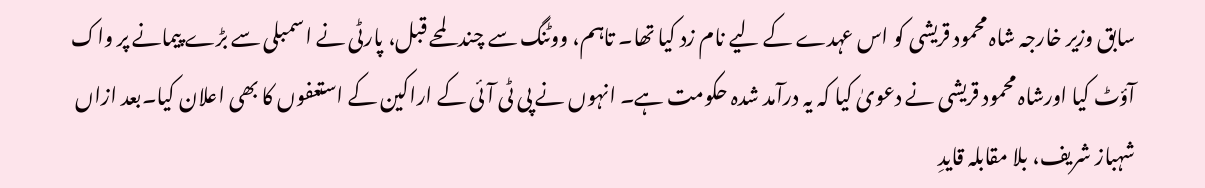سابق وزیر خارجہ شاہ محمود قریشی کو اس عہدے کے لیے نام زد کیا تھا۔ تاہم، ووٹنگ سے چند لمحے قبل، پارٹی نے اسمبلی سے بڑے پیمانے پر واک آؤٹ کیا اورشاہ محمود قریشی نے دعویٰ کیا کہ یہ درآمد شدہ حکومت ہے۔ انہوں نے پی ٹی آئی کے اراکین کے استعفوں کا بھی اعلان کیا۔بعد ازاں شہباز شریف، بلا مقابلہ قایدِ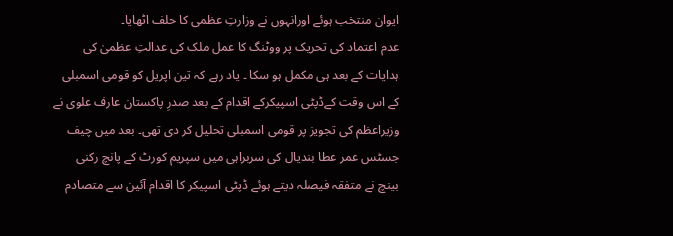ایوان منتخب ہوئے اورانہوں نے وزارتِ عظمی کا حلف اٹھایا۔
عدم اعتماد کی تحریک پر ووٹنگ کا عمل ملک کی عدالتِ عظمیٰ کی ہدایات کے بعد ہی مکمل ہو سکا ۔ یاد رہے کہ تین اپریل کو قومی اسمبلی کے اس وقت کےڈپٹی اسپیکرکے اقدام کے بعد صدرِ پاکستان عارف علوی نے وزیراعظم کی تجویز پر قومی اسمبلی تحلیل کر دی تھی۔ بعد میں چیف جسٹس عمر عطا بندیال کی سربراہی میں سپریم کورٹ کے پانچ رکنی بینچ نے متفقہ فیصلہ دیتے ہوئے ڈپٹی اسپیکر کا اقدام آئین سے متصادم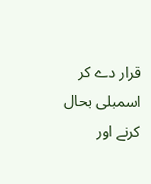قرار دے کر اسمبلی بحال کرنے اور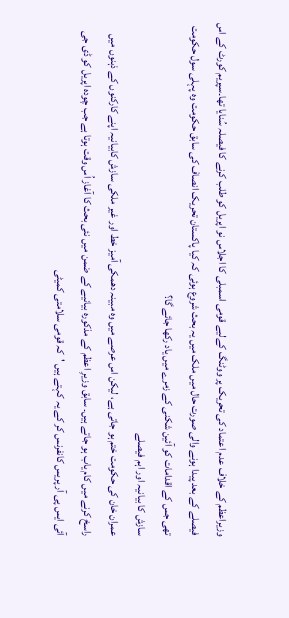وزیراعظم کے خلاف عدم اعتماد کی تحریک پر ووٹنگ کےلیے قومی اسمبلی کا اجلاس نو اپریل کو طلب کرنے کا فیصلہ سُنایا تھا۔سپریم کورٹ کے اس فیصلے کے بعد پیدا ہونے والی صورت حال میں ملک میں یہ بحث شروع ہوئی کہ کیا پاکستان تحریک انصاف کی سابق حکومت وہ پہلی سول حکومت تھی جس کے اقدامات کو آئین شکنی کے زمرے میں یاد رکھا جائے گا؟
سازش کا بیانیہ اور اہم فیصلے
عمران خان کی حکومت ختم ہو جاتی ہے، لیکن اس عرصے میں وہ مبینہ دھمکی آمیز خط اور غیر ملکی سازش کابیانیہ اپنے کارکنوں کے ذہنوں میں راسخ کرنے میں کام یاب ہو جاتے ہیں۔ سابق وزیرِ اعظم کے مذکورہ بیانیے کے ضمن میں نئی بحث کا آغاز اُس وقت ہوتا ہے جب چودہ اپریل کو ڈی جی آئی ایس پی آر پریس کانفرنس کر کے یہ کہتے ہیں 'کہ قومی سلامتی کمیٹی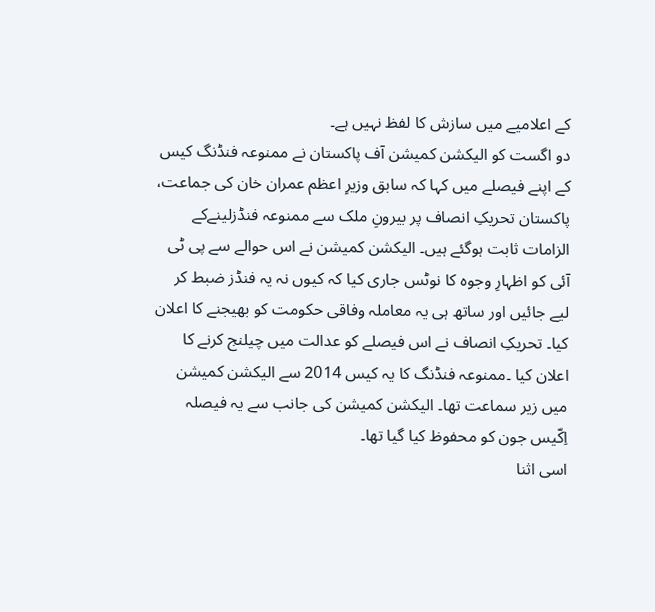کے اعلامیے میں سازش کا لفظ نہیں ہے۔
دو اگست کو الیکشن کمیشن آف پاکستان نے ممنوعہ فنڈنگ کیس کے اپنے فیصلے میں کہا کہ سابق وزیرِ اعظم عمران خان کی جماعت، پاکستان تحریکِ انصاف پر بیرونِ ملک سے ممنوعہ فنڈزلینےکے الزامات ثابت ہوگئے ہیں۔ الیکشن کمیشن نے اس حوالے سے پی ٹی آئی کو اظہارِ وجوہ کا نوٹس جاری کیا کہ کیوں نہ یہ فنڈز ضبط کر لیے جائیں اور ساتھ ہی یہ معاملہ وفاقی حکومت کو بھیجنے کا اعلان کیا۔ تحریکِ انصاف نے اس فیصلے کو عدالت میں چیلنج کرنے کا اعلان کیا ۔ممنوعہ فنڈنگ کا یہ کیس 2014 سے الیکشن کمیشن میں زیر سماعت تھا۔ الیکشن کمیشن کی جانب سے یہ فیصلہ اِکّیس جون کو محفوظ کیا گیا تھا۔
اسی اثنا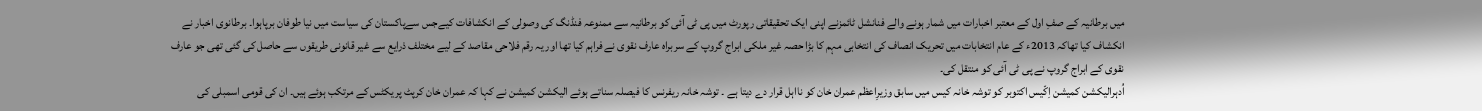میں برطانیہ کے صفِ اول کے معتبر اخبارات میں شمار ہونے والے فنانشل ٹائمزنے اپنی ایک تحقیقاتی رپورٹ میں پی ٹی آئی کو برطانیہ سے ممنوعہ فنڈنگ کی وصولی کے انکشافات کیےجس سےپاکستان کی سیاست میں نیا طوفان برپاہوا۔ برطانوی اخبار نے انکشاف کیا تھاکہ 2013ء کے عام انتخابات میں تحریک انصاف کی انتخابی مہم کا بڑا حصہ غیر ملکی ابراج گروپ کے سربراہ عارف نقوی نے فراہم کیا تھا اور یہ رقم فلاحی مقاصد کے لیے مختلف ذرایع سے غیر قانونی طریقوں سے حاصل کی گئی تھی جو عارف نقوی کے ابراج گروپ نے پی ٹی آئی کو منتقل کی۔
اُدہرالیکشن کمیشن اِکّیس اکتوبر کو توشہ خانہ کیس میں سابق وزیرِاعظم عمران خان کو نااہل قرار دے دیتا ہے ۔ توشہ خانہ ریفرنس کا فیصلہ سناتے ہوئے الیکشن کمیشن نے کہا کہ عمران خان کرپٹ پریکٹس کے مرتکب ہوئے ہیں۔ ان کی قومی اسمبلی کی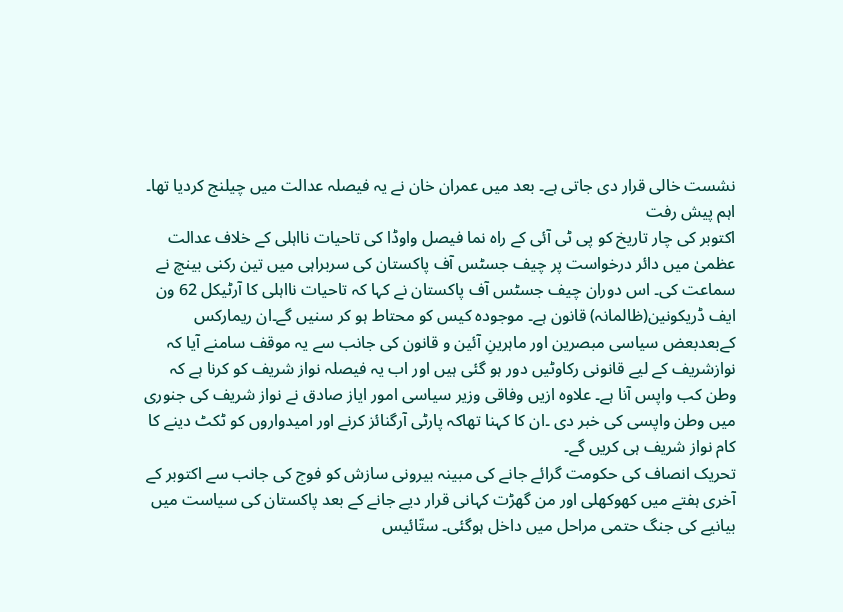نشست خالی قرار دی جاتی ہے۔ بعد میں عمران خان نے یہ فیصلہ عدالت میں چیلنج کردیا تھا۔
اہم پیش رفت
اکتوبر کی چار تاریخ کو پی ٹی آئی کے راہ نما فیصل واوڈا کی تاحیات نااہلی کے خلاف عدالت عظمیٰ میں دائر درخواست پر چیف جسٹس آف پاکستان کی سربراہی میں تین رکنی بینچ نے سماعت کی۔ اس دوران چیف جسٹس آف پاکستان نے کہا کہ تاحیات نااہلی کا آرٹیکل 62 ون ایف ڈریکونین(ظالمانہ) قانون ہے۔ موجودہ کیس کو محتاط ہو کر سنیں گے۔ان ریمارکس کےبعدبعض سیاسی مبصرین اور ماہرینِ آئین و قانون کی جانب سے یہ موقف سامنے آیا کہ نوازشریف کے لیے قانونی رکاوٹیں دور ہو گئی ہیں اور اب یہ فیصلہ نواز شریف کو کرنا ہے کہ وطن کب واپس آنا ہے۔ علاوہ ازیں وفاقی وزیر سیاسی امور ایاز صادق نے نواز شریف کی جنوری میں وطن واپسی کی خبر دی ۔ان کا کہنا تھاکہ پارٹی آرگنائز کرنے اور امیدواروں کو ٹکٹ دینے کا کام نواز شریف ہی کریں گے۔
تحریک انصاف کی حکومت گرائے جانے کی مبینہ بیرونی سازش کو فوج کی جانب سے اکتوبر کے آخری ہفتے میں کھوکھلی اور من گھڑت کہانی قرار دیے جانے کے بعد پاکستان کی سیاست میں بیانیے کی جنگ حتمی مراحل میں داخل ہوگئی۔ ستّائیس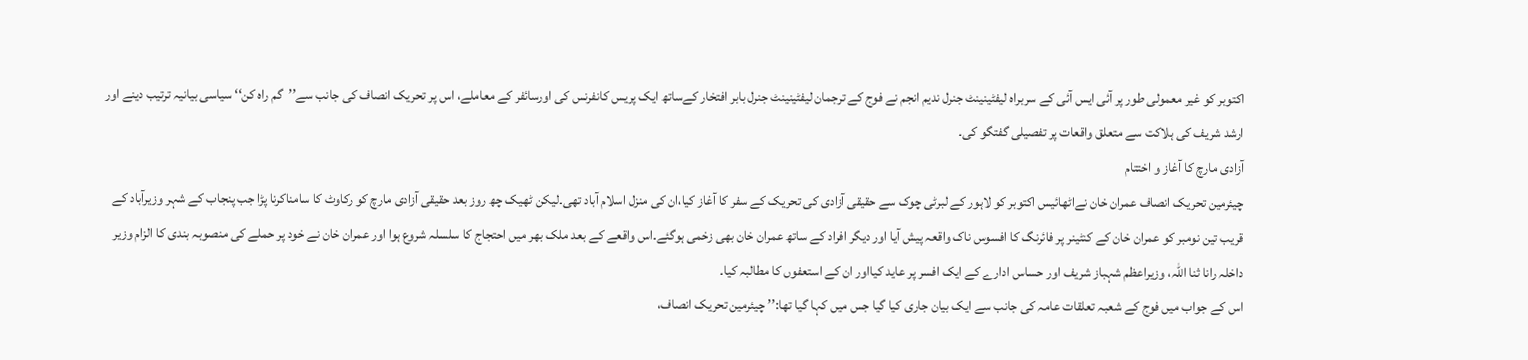اکتوبر کو غیر معمولی طور پر آئی ایس آئی کے سربراہ لیفٹینینٹ جنرل ندیم انجم نے فوج کے ترجمان لیفٹینینٹ جنرل بابر افتخار کےساتھ ایک پریس کانفرنس کی اورسائفر کے معاملے، اس پر تحریک انصاف کی جانب سے’’گم راہ کن‘‘ سیاسی بیانیہ ترتیب دینے اور ارشد شریف کی ہلاکت سے متعلق واقعات پر تفصیلی گفتگو کی۔
آزادی مارچ کا آغاز و اختتام
چیئرمین تحریک انصاف عمران خان نےاٹھائیس اکتوبر کو لاہور کے لبرٹی چوک سے حقیقی آزادی کی تحریک کے سفر کا آغاز کیا،ان کی منزل اسلام آباد تھی۔لیکن ٹھیک چھ روز بعد حقیقی آزادی مارچ کو رکاوٹ کا سامناکرنا پڑا جب پنجاب کے شہر وزیرآباد کے قریب تین نومبر کو عمران خان کے کنٹینر پر فائرنگ کا افسوس ناک واقعہ پیش آیا اور دیگر افراد کے ساتھ عمران خان بھی زخمی ہوگئے۔اس واقعے کے بعد ملک بھر میں احتجاج کا سلسلہ شروع ہوا اور عمران خان نے خود پر حملے کی منصوبہ بندی کا الزام وزیر داخلہ رانا ثنا اللہ، وزیراعظم شہباز شریف اور حساس ادارے کے ایک افسر پر عاید کیااور ان کے استعفوں کا مطالبہ کیا۔
اس کے جواب میں فوج کے شعبہ تعلقات عامہ کی جانب سے ایک بیان جاری کیا گیا جس میں کہا گیا تھا:’’ چیئرمین تحریک انصاف،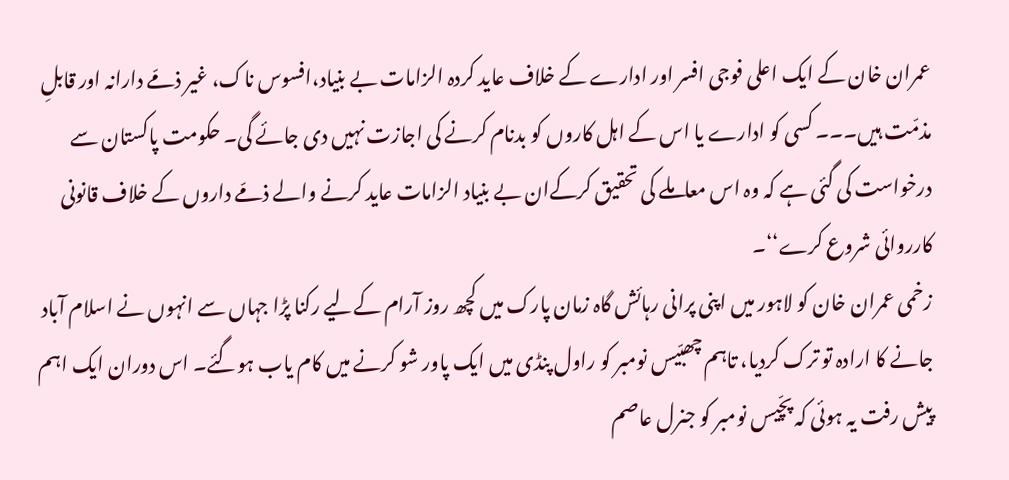عمران خان کے ایک اعلی فوجی افسر اور ادارے کے خلاف عاید کردہ الزامات بے بنیاد،افسوس ناک، غیر ذمّے دارانہ اور قابلِ مذمّت ہیں۔۔۔ کسی کو ادارے یا اس کے اہل کاروں کو بدنام کرنے کی اجازت نہیں دی جائے گی۔ حکومت پاکستان سے درخواست کی گئی ہے کہ وہ اس معاملے کی تحقیق کرکےان بے بنیاد الزامات عاید کرنے والے ذمّے داروں کے خلاف قانونی کارروائی شروع کرے‘‘۔
زخمی عمران خان کو لاہور میں اپنی پرانی رہائش گاہ زمان پارک میں کچھ روز آرام کےلیے رکنا پڑا جہاں سے انہوں نے اسلام آباد جانے کا ارادہ تو ترک کردیا، تاہم چھبّیس نومبر کو راول پنڈی میں ایک پاور شو کرنے میں کام یاب ہوگئے۔ اس دوران ایک اہم پیش رفت یہ ہوئی کہ پچّیس نومبر کو جنرل عاصم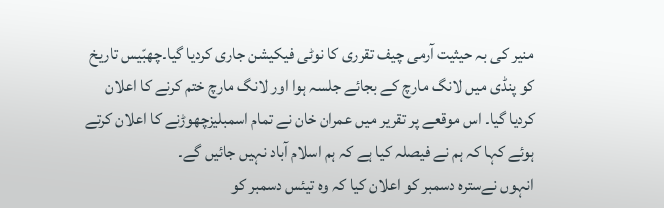منیر کی بہ حیثیت آرمی چیف تقرری کا نوٹی فیکیشن جاری کردیا گیا۔چھبّیس تاریخ کو پنڈی میں لانگ مارچ کے بجائے جلسہ ہوا اور لانگ مارچ ختم کرنے کا اعلان کردیا گیا۔ اس موقعے پر تقریر میں عمران خان نے تمام اسمبلیزچھوڑنے کا اعلان کرتے ہوئے کہا کہ ہم نے فیصلہ کیا ہے کہ ہم اسلام آباد نہیں جائیں گے۔
انہوں نےسترہ دسمبر کو اعلان کیا کہ وہ تیئس دسمبر کو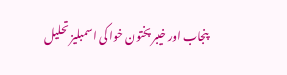پنجاب اور خیبر پختون خوا کی اسمبلیز تحلیل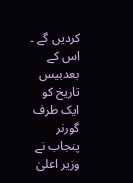کردیں گے ۔ اس کے بعدبیس تاریخ کو ایک طرف گورنر پنجاب نے وزیر اعلیٰ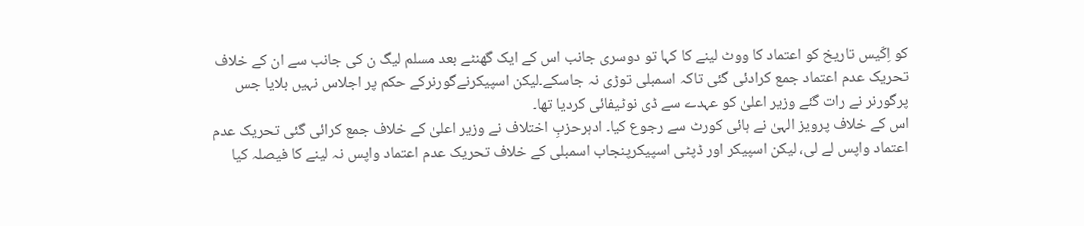کو اِکّیس تاریخ کو اعتماد کا ووٹ لینے کا کہا تو دوسری جانب اس کے ایک گھنٹے بعد مسلم لیگ ن کی جانب سے ان کے خلاف تحریک عدم اعتماد جمع کرادئی گئی تاکہ اسمبلی توڑی نہ جاسکے۔لیکن اسپیکرنےگورنرکے حکم پر اجلاس نہیں بلایا جس پرگورنر نے رات گئے وزیر اعلیٰ کو عہدے سے ڈی نوٹیفائی کردیا تھا۔
اس کے خلاف پرویز الہیٰ نے ہائی کورٹ سے رجوع کیا۔ ادہرحزبِ اختلاف نے وزیر اعلیٰ کے خلاف جمع کرائی گئی تحریک عدم اعتماد واپس لے لی، لیکن اسپیکر اور ڈپٹی اسپیکرپنجاب اسمبلی کے خلاف تحریک عدم اعتماد واپس نہ لینے کا فیصلہ کیا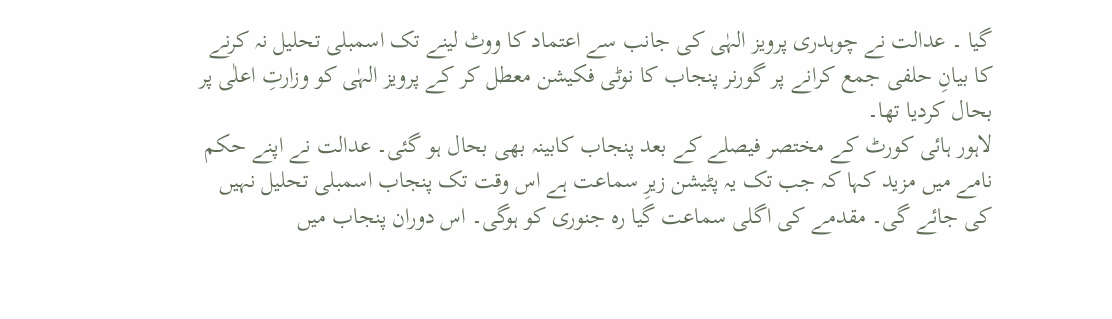گیا ۔ عدالت نے چوہدری پرویز الہٰی کی جانب سے اعتماد کا ووٹ لینے تک اسمبلی تحلیل نہ کرنے کا بیانِ حلفی جمع کرانے پر گورنر پنجاب کا نوٹی فکیشن معطل کر کے پرویز الہٰی کو وزارتِ اعلٰی پر بحال کردیا تھا۔
لاہور ہائی کورٹ کے مختصر فیصلے کے بعد پنجاب کابینہ بھی بحال ہو گئی۔ عدالت نے اپنے حکم نامے میں مزید کہا کہ جب تک یہ پٹیشن زیرِ سماعت ہے اس وقت تک پنجاب اسمبلی تحلیل نہیں کی جائے گی۔ مقدمے کی اگلی سماعت گیا رہ جنوری کو ہوگی۔ اس دوران پنجاب میں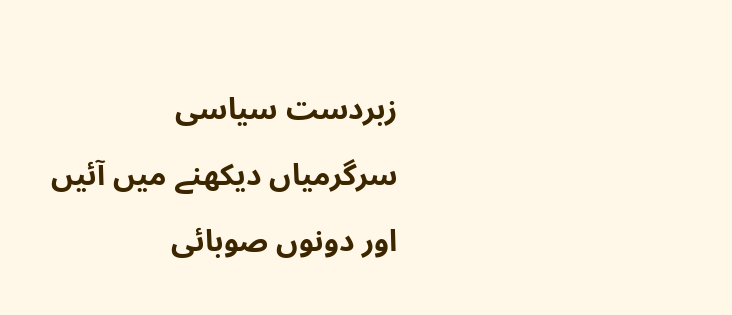زبردست سیاسی سرگرمیاں دیکھنے میں آئیں اور دونوں صوبائی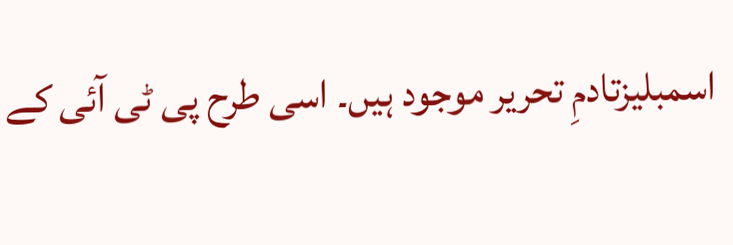اسمبلیزتادمِ تحریر موجود ہیں۔ اسی طرح پی ٹی آئی کے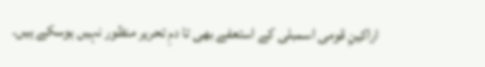اراکینِ قومی اسمبلی کے استعفے بھی تا دمِ تحریر منظور نہیں ہوسکے ہیں۔